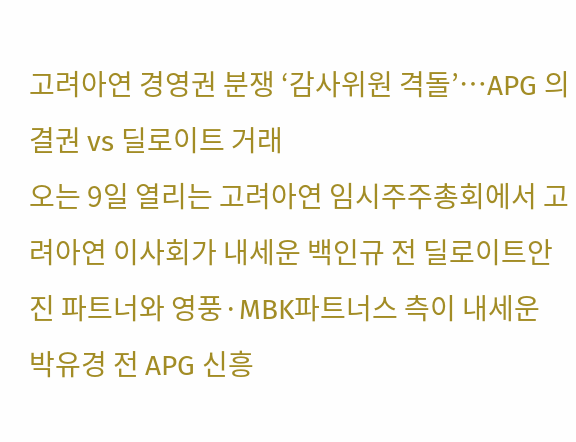고려아연 경영권 분쟁 ‘감사위원 격돌’…APG 의결권 vs 딜로이트 거래
오는 9일 열리는 고려아연 임시주주총회에서 고려아연 이사회가 내세운 백인규 전 딜로이트안진 파트너와 영풍·MBK파트너스 측이 내세운 박유경 전 APG 신흥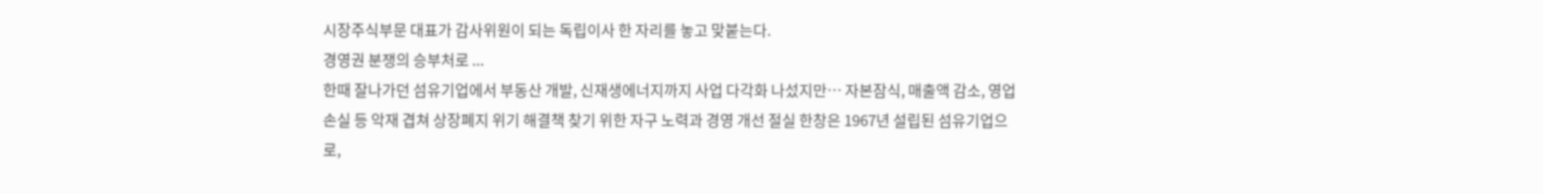시장주식부문 대표가 감사위원이 되는 독립이사 한 자리를 놓고 맞붙는다.
경영권 분쟁의 승부처로 ...
한때 잘나가던 섬유기업에서 부동산 개발, 신재생에너지까지 사업 다각화 나섰지만… 자본잠식, 매출액 감소, 영업손실 등 악재 겹쳐 상장폐지 위기 해결책 찾기 위한 자구 노력과 경영 개선 절실 한창은 1967년 설립된 섬유기업으로,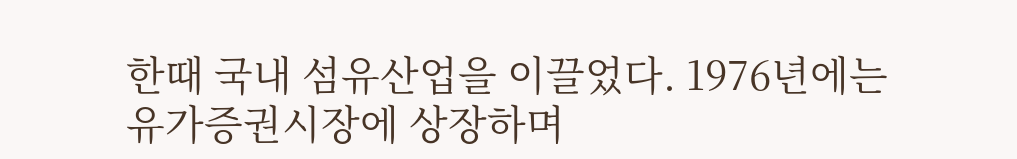한때 국내 섬유산업을 이끌었다. 1976년에는 유가증권시장에 상장하며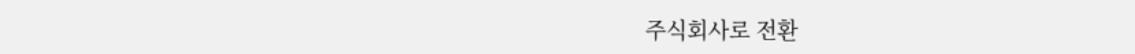주식회사로 전환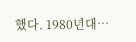했다. 1980년대…